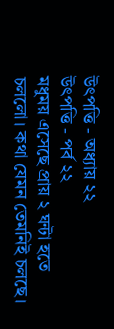উৎপত্তি - অধ্যায় ২২
উৎপত্তি - পর্ব ২২
মধুময় এসেছে প্রায় ২ ঘন্টা হতে চললো। কথা যেমন তেমনিই চলছে।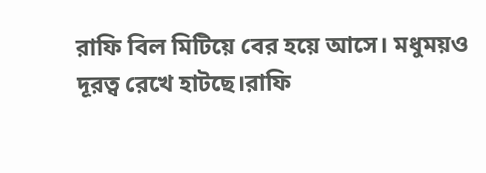রাফি বিল মিটিয়ে বের হয়ে আসে। মধুময়ও দূরত্ব রেখে হাটছে।রাফি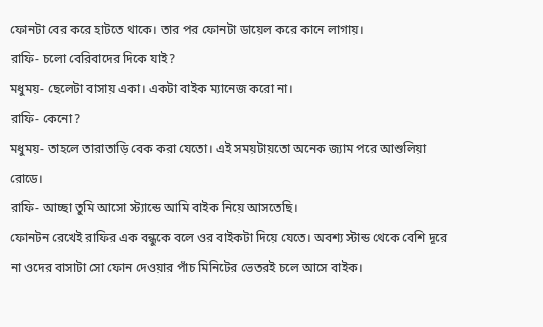ফোনটা বের করে হাটতে থাকে। তার পর ফোনটা ডায়েল করে কানে লাগায়।
রাফি- চলো বেরিবাদের দিকে যাই?
মধুময়- ছেলেটা বাসায় একা। একটা বাইক ম্যানেজ করো না।
রাফি- কেনো?
মধুময়- তাহলে তারাতাড়ি বেক করা যেতো। এই সময়টায়তো অনেক জ্যাম পরে আশুলিয়া রোডে।
রাফি- আচ্ছা তুমি আসো স্ট্যান্ডে আমি বাইক নিয়ে আসতেছি।
ফোনটন রেখেই রাফির এক বন্ধুকে বলে ওর বাইকটা দিয়ে যেতে। অবশ্য স্টান্ড থেকে বেশি দূরে না ওদের বাসাটা সো ফোন দেওয়ার পাঁচ মিনিটের ভেতরই চলে আসে বাইক।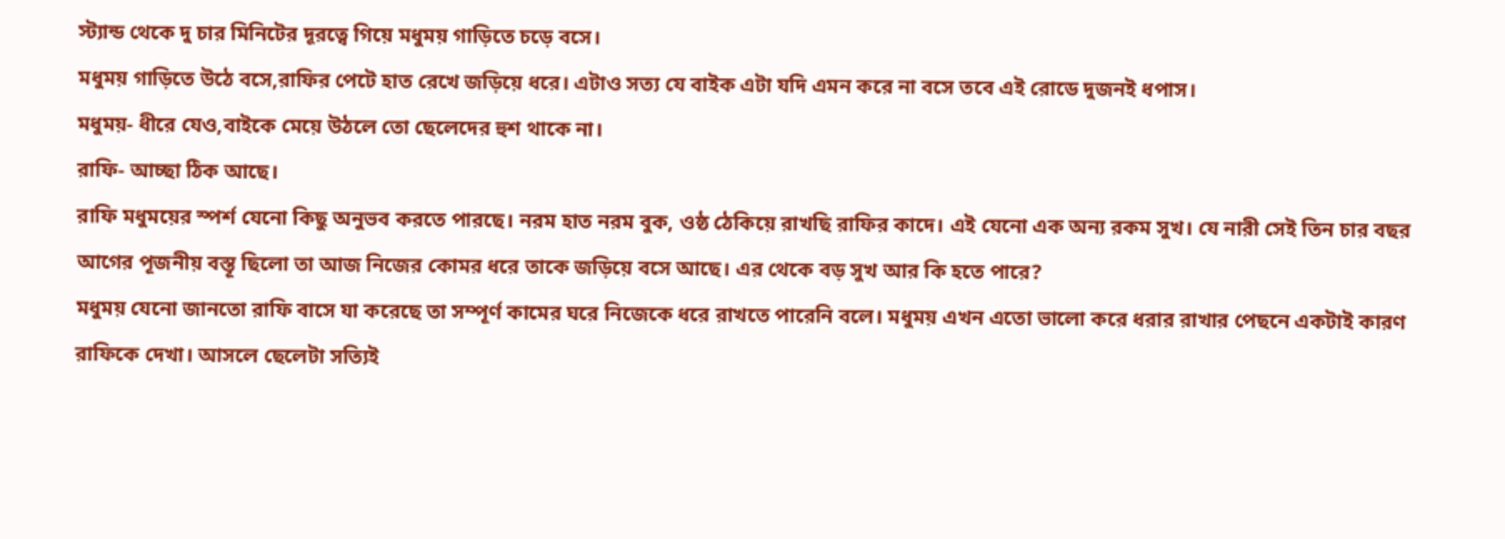স্ট্যান্ড থেকে দু চার মিনিটের দূরত্বে গিয়ে মধুময় গাড়িতে চড়ে বসে।
মধুময় গাড়িতে উঠে বসে,রাফির পেটে হাত রেখে জড়িয়ে ধরে। এটাও সত্য যে বাইক এটা যদি এমন করে না বসে তবে এই রোডে দুজনই ধপাস।
মধুময়- ধীরে যেও,বাইকে মেয়ে উঠলে তো ছেলেদের হুশ থাকে না।
রাফি- আচ্ছা ঠিক আছে।
রাফি মধুময়ের স্পর্শ যেনো কিছু অনুভব করতে পারছে। নরম হাত নরম বুক, ওষ্ঠ ঠেকিয়ে রাখছি রাফির কাদে। এই যেনো এক অন্য রকম সুখ। যে নারী সেই তিন চার বছর আগের পূজনীয় বস্তূ ছিলো তা আজ নিজের কোমর ধরে তাকে জড়িয়ে বসে আছে। এর থেকে বড় সুখ আর কি হতে পারে?
মধুময় যেনো জানতো রাফি বাসে যা করেছে তা সম্পূর্ণ কামের ঘরে নিজেকে ধরে রাখতে পারেনি বলে। মধুময় এখন এতো ভালো করে ধরার রাখার পেছনে একটাই কারণ রাফিকে দেখা। আসলে ছেলেটা সত্যিই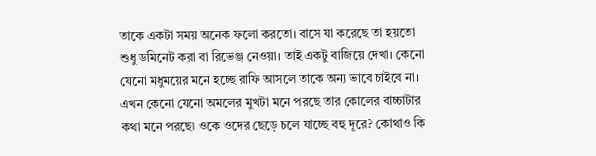তাকে একটা সময় অনেক ফলো করতো। বাসে যা করেছে তা হয়তো শুধু ডমিনেট করা বা রিভেঞ্জ নেওয়া। তাই একটু বাজিয়ে দেখা। কেনো যেনো মধুময়ের মনে হচ্ছে রাফি আসলে তাকে অন্য ভাবে চাইবে না। এখন কেনো যেনো অমলের মুখটা মনে পরছে তার কোলের বাচ্চাটার কথা মনে পরছে৷ ওকে ওদের ছেড়ে চলে যাচ্ছে বহু দূরে? কোথাও কি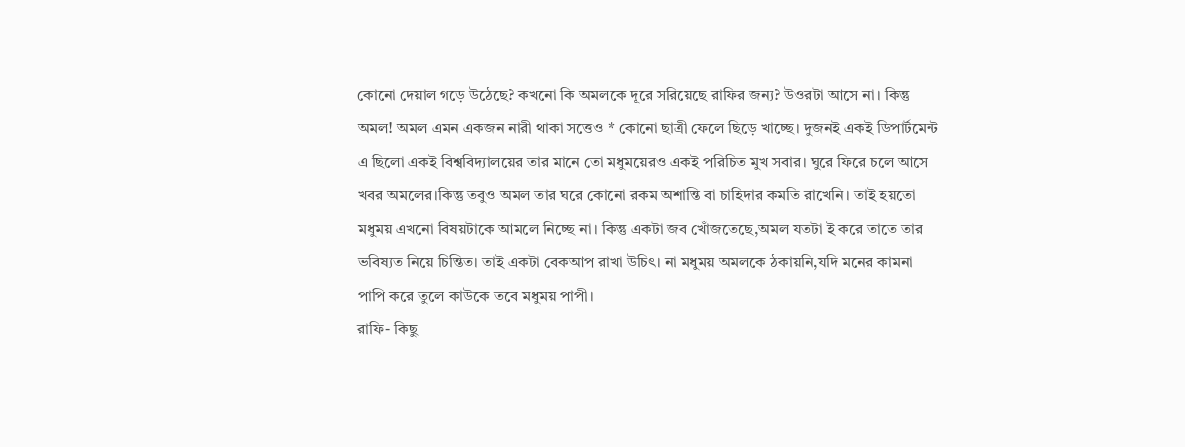কোনো দেয়াল গড়ে উঠেছে? কখনো কি অমলকে দূরে সরিয়েছে রাফির জন্য? উওরটা আসে না। কিন্তু অমল! অমল এমন একজন নারী থাকা সত্তেও * কোনো ছাত্রী ফেলে ছিড়ে খাচ্ছে। দুজনই একই ডিপার্টমেন্ট এ ছিলো একই বিশ্ববিদ্যালয়ের তার মানে তো মধুময়েরও একই পরিচিত মুখ সবার। ঘুরে ফিরে চলে আসে খবর অমলের।কিন্তু তবুও অমল তার ঘরে কোনো রকম অশান্তি বা চাহিদার কমতি রাখেনি। তাই হয়তো মধুময় এখনো বিষয়টাকে আমলে নিচ্ছে না। কিন্তু একটা জব খোঁজতেছে,অমল যতটা ই করে তাতে তার ভবিষ্যত নিয়ে চিন্তিত। তাই একটা বেকআপ রাখা উচিৎ। না মধুময় অমলকে ঠকায়নি,যদি মনের কামনা পাপি করে তুলে কাউকে তবে মধুময় পাপী।
রাফি- কিছু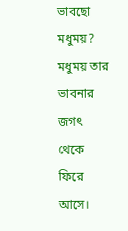ভাবছো মধুময়?
মধুময় তার ভাবনার জগৎ থেকে ফিরে আসে।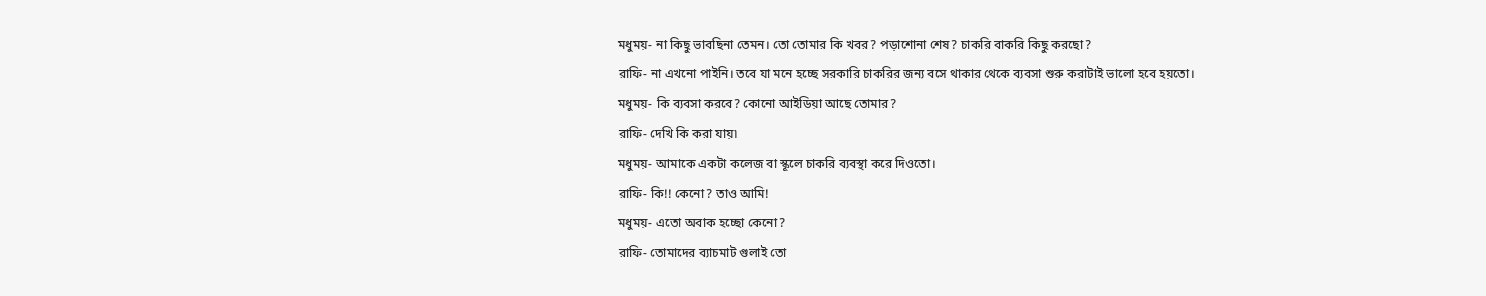মধুময়- না কিছু ভাবছিনা তেমন। তো তোমার কি খবর? পড়াশোনা শেষ? চাকরি বাকরি কিছু করছো?
রাফি- না এখনো পাইনি। তবে যা মনে হচ্ছে সরকারি চাকরির জন্য বসে থাকার থেকে ব্যবসা শুরু করাটাই ভালো হবে হয়তো।
মধুময়- কি ব্যবসা করবে? কোনো আইডিয়া আছে তোমার?
রাফি- দেখি কি করা যায়৷
মধুময়- আমাকে একটা কলেজ বা স্কূলে চাকরি ব্যবস্থা করে দিওতো।
রাফি- কি!! কেনো? তাও আমি!
মধুময়- এতো অবাক হচ্ছো কেনো?
রাফি- তোমাদের ব্যাচমাট গুলাই তো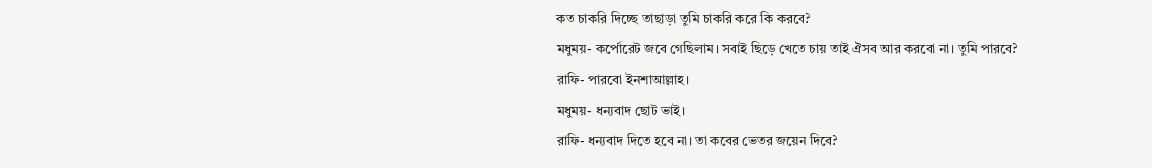কত চাকরি দিচ্ছে তাছাড়া তুমি চাকরি করে কি করবে?
মধুময়- কর্পোরেট জবে গেছিলাম। সবাই ছিড়ে খেতে চায় তাই ঐসব আর করবো না। তুমি পারবে?
রাফি- পারবো ইনশাআল্লাহ।
মধুময়- ধন্যবাদ ছোট ভাই।
রাফি- ধন্যবাদ দিতে হবে না। তা কবের ভেতর জয়েন দিবে?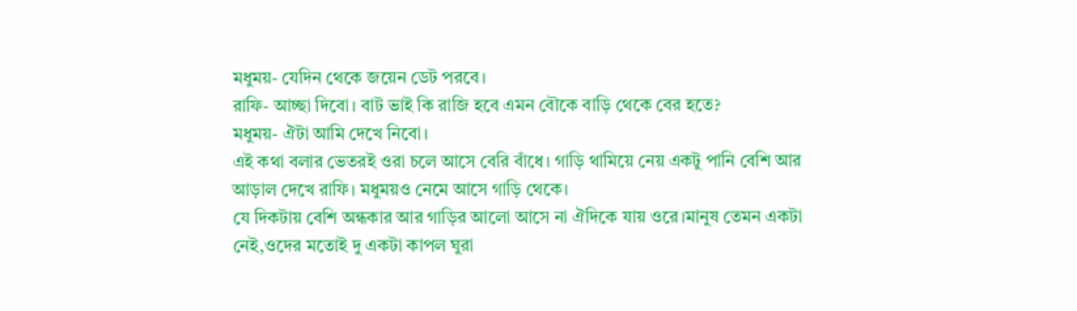মধুময়- যেদিন থেকে জয়েন ডেট পরবে।
রাফি- আচ্ছা দিবো। বাট ভাই কি রাজি হবে এমন বৌকে বাড়ি থেকে বের হতে?
মধুময়- ঐটা আমি দেখে নিবো।
এই কথা বলার ভেতরই ওরা চলে আসে বেরি বাঁধে। গাড়ি থামিয়ে নেয় একটু পানি বেশি আর আড়াল দেখে রাফি। মধুময়ও নেমে আসে গাড়ি থেকে।
যে দিকটায় বেশি অন্ধকার আর গাড়ির আলো আসে না ঐদিকে যায় ওরে।মানুষ তেমন একটা নেই,ওদের মতোই দু একটা কাপল ঘুরা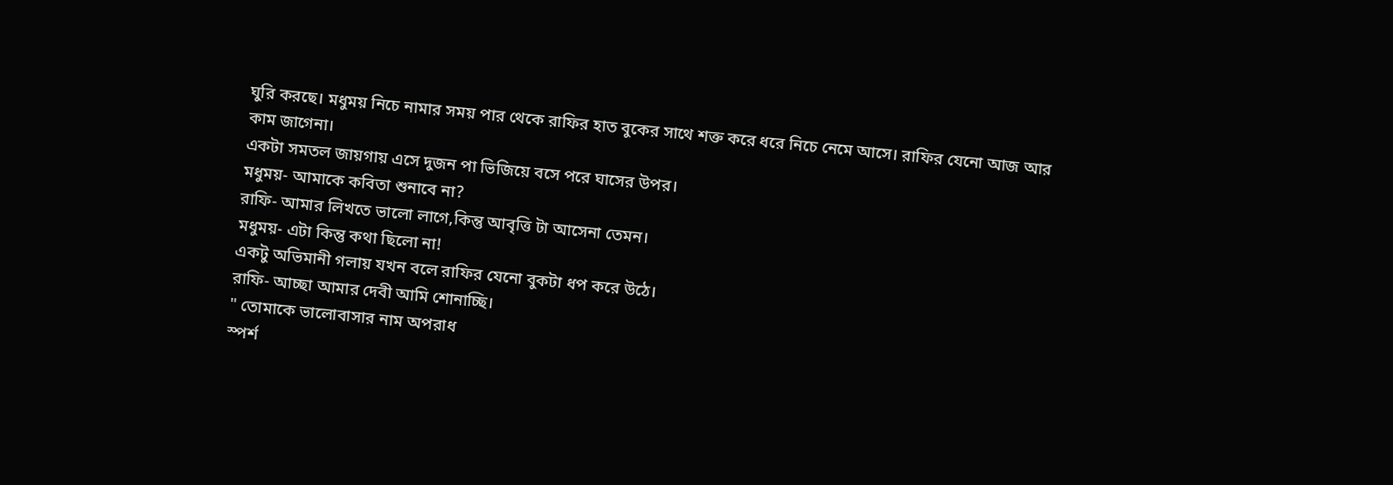ঘুরি করছে। মধুময় নিচে নামার সময় পার থেকে রাফির হাত বুকের সাথে শক্ত করে ধরে নিচে নেমে আসে। রাফির যেনো আজ আর কাম জাগেনা।
একটা সমতল জায়গায় এসে দুজন পা ভিজিয়ে বসে পরে ঘাসের উপর।
মধুময়- আমাকে কবিতা শুনাবে না?
রাফি- আমার লিখতে ভালো লাগে,কিন্তু আবৃত্তি টা আসেনা তেমন।
মধুময়- এটা কিন্তু কথা ছিলো না!
একটু অভিমানী গলায় যখন বলে রাফির যেনো বুকটা ধপ করে উঠে।
রাফি- আচ্ছা আমার দেবী আমি শোনাচ্ছি।
" তোমাকে ভালোবাসার নাম অপরাধ
স্পর্শ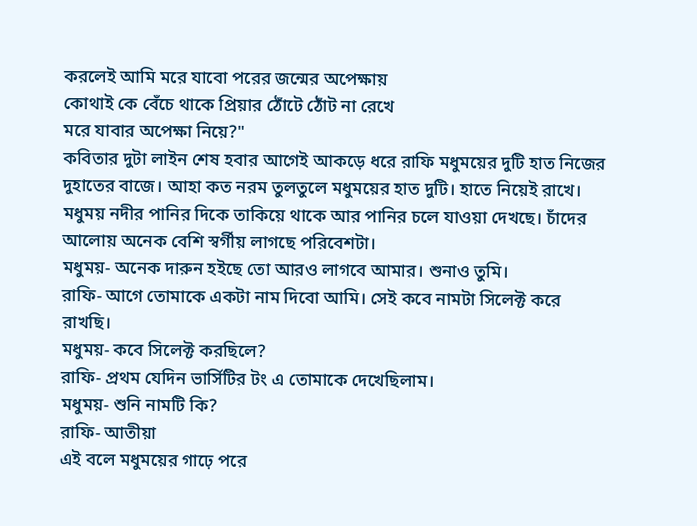করলেই আমি মরে যাবো পরের জন্মের অপেক্ষায়
কোথাই কে বেঁচে থাকে প্রিয়ার ঠোঁটে ঠোঁট না রেখে
মরে যাবার অপেক্ষা নিয়ে?"
কবিতার দুটা লাইন শেষ হবার আগেই আকড়ে ধরে রাফি মধুময়ের দুটি হাত নিজের দুহাতের বাজে। আহা কত নরম তুলতুলে মধুময়ের হাত দুটি। হাতে নিয়েই রাখে। মধুময় নদীর পানির দিকে তাকিয়ে থাকে আর পানির চলে যাওয়া দেখছে। চাঁদের আলোয় অনেক বেশি স্বর্গীয় লাগছে পরিবেশটা।
মধুময়- অনেক দারুন হইছে তো আরও লাগবে আমার। শুনাও তুমি।
রাফি- আগে তোমাকে একটা নাম দিবো আমি। সেই কবে নামটা সিলেক্ট করে রাখছি।
মধুময়- কবে সিলেক্ট করছিলে?
রাফি- প্রথম যেদিন ভার্সিটির টং এ তোমাকে দেখেছিলাম।
মধুময়- শুনি নামটি কি?
রাফি- আতীয়া
এই বলে মধুময়ের গাঢ়ে পরে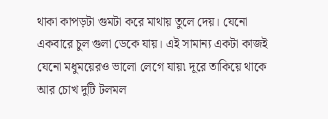থাকা কাপড়টা গুমটা করে মাথায় তুলে দেয়। যেনো একবারে চুল গুলা ডেকে যায়। এই সামান্য একটা কাজই যেনো মধুময়েরও ভালো লেগে যায়৷ দূরে তাকিয়ে থাকে আর চোখ দুটি টলমল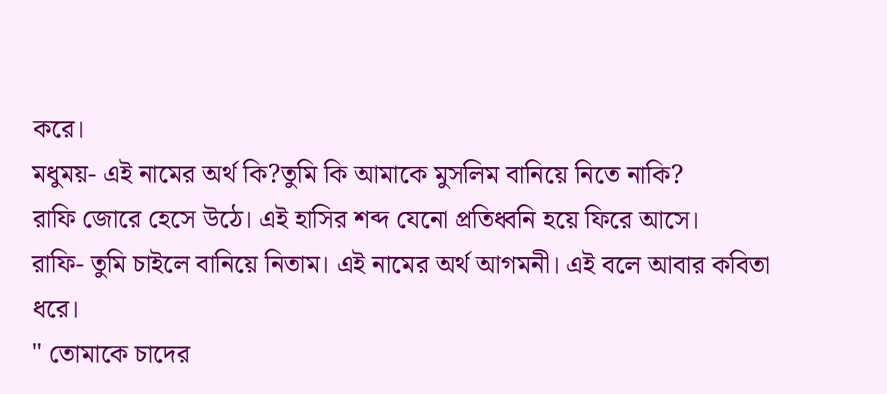করে।
মধুময়- এই নামের অর্থ কি?তুমি কি আমাকে মুসলিম বানিয়ে নিতে নাকি?
রাফি জোরে হেসে উঠে। এই হাসির শব্দ যেনো প্রতিধ্বনি হয়ে ফিরে আসে।
রাফি- তুমি চাইলে বানিয়ে নিতাম। এই নামের অর্থ আগমনী। এই বলে আবার কবিতা ধরে।
" তোমাকে চাদের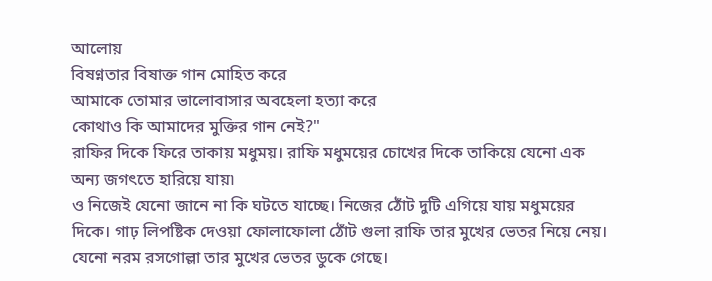আলোয়
বিষণ্নতার বিষাক্ত গান মোহিত করে
আমাকে তোমার ভালোবাসার অবহেলা হত্যা করে
কোথাও কি আমাদের মুক্তির গান নেই?"
রাফির দিকে ফিরে তাকায় মধুময়। রাফি মধুময়ের চোখের দিকে তাকিয়ে যেনো এক অন্য জগৎতে হারিয়ে যায়৷
ও নিজেই যেনো জানে না কি ঘটতে যাচ্ছে। নিজের ঠোঁট দুটি এগিয়ে যায় মধুময়ের দিকে। গাঢ় লিপষ্টিক দেওয়া ফোলাফোলা ঠোঁট গুলা রাফি তার মুখের ভেতর নিয়ে নেয়। যেনো নরম রসগোল্লা তার মুখের ভেতর ডুকে গেছে।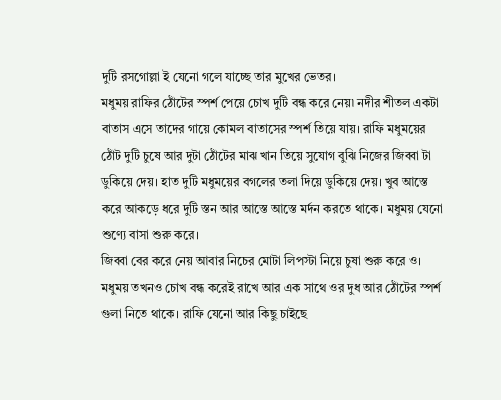দুটি রসগোল্লা ই যেনো গলে যাচ্ছে তার মুখের ভেতর।
মধুময় রাফির ঠোঁটের স্পর্শ পেয়ে চোখ দুটি বন্ধ করে নেয়৷ নদীর শীতল একটা বাতাস এসে তাদের গায়ে কোমল বাতাসের স্পর্শ তিয়ে যায়। রাফি মধুময়ের ঠোঁট দুটি চুষে আর দুটা ঠোঁটের মাঝ খান তিয়ে সুযোগ বুঝি নিজের জিব্বা টা ডুকিয়ে দেয়। হাত দুটি মধুময়ের বগলের তলা দিয়ে ডুকিয়ে দেয়। খুব আস্তে করে আকড়ে ধরে দুটি স্তন আর আস্তে আস্তে মর্দন করতে থাকে। মধুময় যেনো শুণ্যে বাসা শুরু করে।
জিব্বা বের করে নেয় আবার নিচের মোটা লিপস্টা নিয়ে চুষা শুরু করে ও। মধুময় তখনও চোখ বন্ধ করেই রাখে আর এক সাথে ওর দুধ আর ঠোঁটের স্পর্শ গুলা নিতে থাকে। রাফি যেনো আর কিছু চাইছে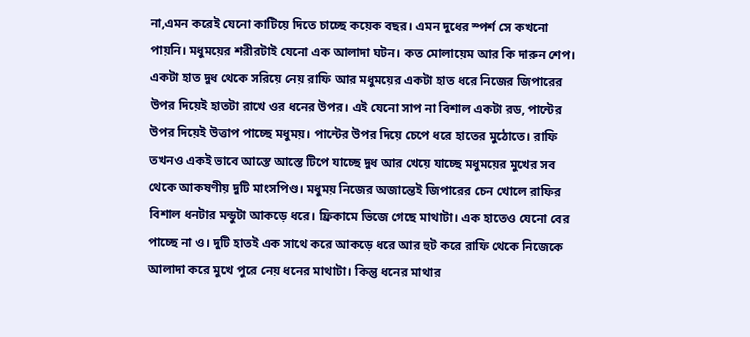না,এমন করেই যেনো কাটিয়ে দিতে চাচ্ছে কয়েক বছর। এমন দুধের স্পর্শ সে কখনো পায়নি। মধুময়ের শরীরটাই যেনো এক আলাদা ঘটন। কত মোলায়েম আর কি দারুন শেপ।
একটা হাত দুধ থেকে সরিয়ে নেয় রাফি আর মধুময়ের একটা হাত ধরে নিজের জিপারের উপর দিয়েই হাতটা রাখে ওর ধনের উপর। এই যেনো সাপ না বিশাল একটা রড, পান্টের উপর দিয়েই উত্তাপ পাচ্ছে মধুময়। পান্টের উপর দিয়ে চেপে ধরে হাতের মুঠোতে। রাফি তখনও একই ভাবে আস্তে আস্তে টিপে যাচ্ছে দুধ আর খেয়ে যাচ্ছে মধুময়ের মুখের সব থেকে আকষণীয় দুটি মাংসপিণ্ড। মধুময় নিজের অজান্তেই জিপারের চেন খোলে রাফির বিশাল ধনটার মন্ডুটা আকড়ে ধরে। ফ্রিকামে ভিজে গেছে মাথাটা। এক হাতেও যেনো বের পাচ্ছে না ও। দুটি হাতই এক সাথে করে আকড়ে ধরে আর হুট করে রাফি থেকে নিজেকে আলাদা করে মুখে পুরে নেয় ধনের মাথাটা। কিন্তু ধনের মাথার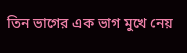তিন ভাগের এক ভাগ মুখে নেয়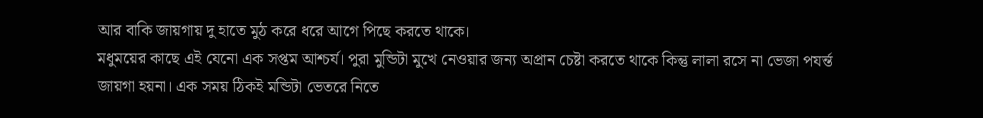আর বাকি জায়গায় দু হাতে মুঠ করে ধরে আগে পিছে করতে থাকে।
মধুময়ের কাছে এই যেনো এক সপ্তম আশ্চর্য। পুরা মুন্ডিটা মুখে নেওয়ার জন্য অপ্রান চেষ্টা করতে থাকে কিন্তু লালা রসে না ভেজা পযর্ন্ত জায়গা হয়না। এক সময় ঠিকই মন্ডিটা ভেতরে নিতে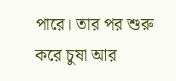পারে। তার পর শুরু করে চুষা আর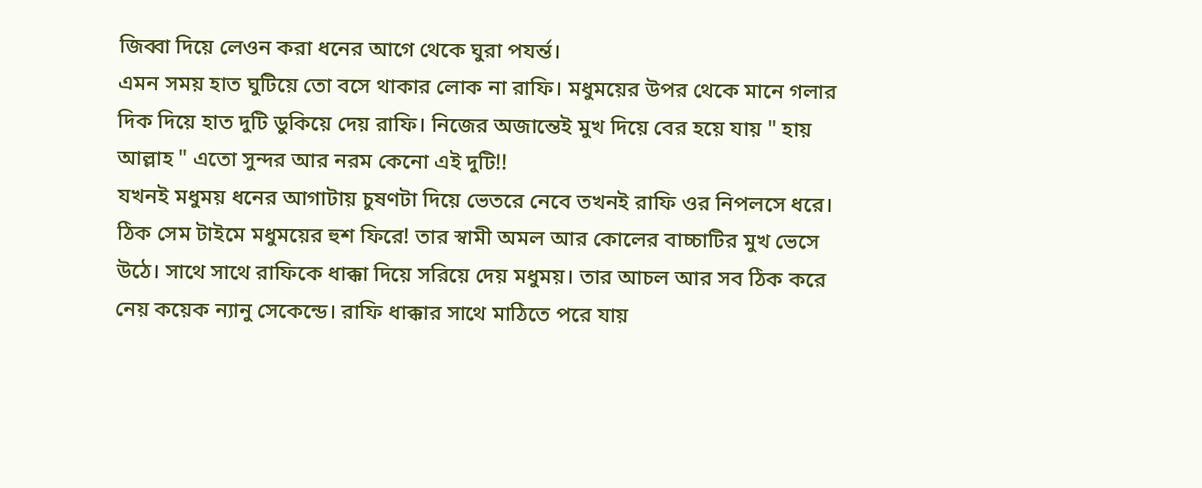জিব্বা দিয়ে লেওন করা ধনের আগে থেকে ঘুরা পযর্ন্ত।
এমন সময় হাত ঘুটিয়ে তো বসে থাকার লোক না রাফি। মধুময়ের উপর থেকে মানে গলার দিক দিয়ে হাত দুটি ডুকিয়ে দেয় রাফি। নিজের অজান্তেই মুখ দিয়ে বের হয়ে যায় " হায় আল্লাহ " এতো সুন্দর আর নরম কেনো এই দুটি!!
যখনই মধুময় ধনের আগাটায় চুষণটা দিয়ে ভেতরে নেবে তখনই রাফি ওর নিপলসে ধরে। ঠিক সেম টাইমে মধুময়ের হুশ ফিরে! তার স্বামী অমল আর কোলের বাচ্চাটির মুখ ভেসে উঠে। সাথে সাথে রাফিকে ধাক্কা দিয়ে সরিয়ে দেয় মধুময়। তার আচল আর সব ঠিক করে নেয় কয়েক ন্যানু সেকেন্ডে। রাফি ধাক্কার সাথে মাঠিতে পরে যায়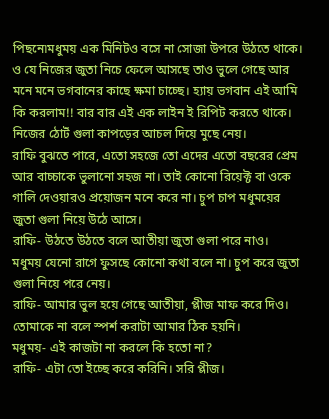পিছনে৷মধুময় এক মিনিটও বসে না সোজা উপরে উঠতে থাকে। ও যে নিজের জুতা নিচে ফেলে আসছে তাও ভুলে গেছে আর মনে মনে ভগবানের কাছে ক্ষমা চাচ্ছে। হ্যায় ভগবান এই আমি কি করলাম!! বার বার এই এক লাইন ই রিপিট করতে থাকে। নিজের ঠোটঁ গুলা কাপড়ের আচল দিয়ে মুছে নেয়।
রাফি বুঝতে পারে, এতো সহজে তো এদের এতো বছরের প্রেম আর বাচ্চাকে ভুলানো সহজ না। তাই কোনো রিয়েক্ট বা ওকে গালি দেওয়ারও প্রয়োজন মনে করে না। চুপ চাপ মধুময়ের জুতা গুলা নিয়ে উঠে আসে।
রাফি- উঠতে উঠতে বলে আতীয়া জুতা গুলা পরে নাও।
মধুময় যেনো রাগে ফুসছে কোনো কথা বলে না। চুপ করে জুতা গুলা নিয়ে পরে নেয়।
রাফি- আমার ভুল হয়ে গেছে আতীয়া, প্লীজ মাফ করে দিও। তোমাকে না বলে স্পর্শ করাটা আমার ঠিক হয়নি।
মধুময়- এই কাজটা না করলে কি হতো না?
রাফি- এটা তো ইচ্ছে করে করিনি। সরি প্লীজ।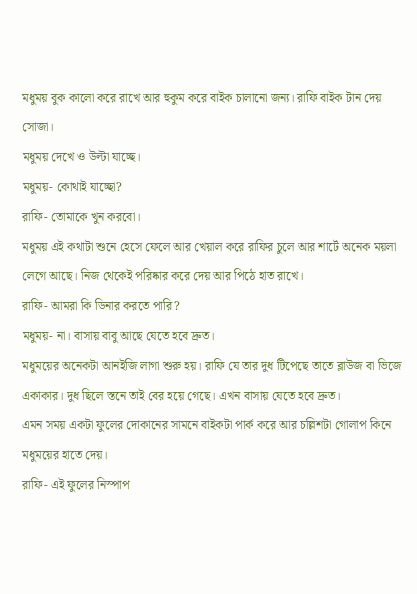মধুময় বুক কালো করে রাখে আর হুকুম করে বাইক চালানো জন্য। রাফি বাইক টান দেয় সোজা।
মধুময় দেখে ও উল্টা যাচ্ছে।
মধুময়- কোথাই যাচ্ছো?
রাফি- তোমাকে খুন করবো।
মধুময় এই কথাটা শুনে হেসে ফেলে আর খেয়াল করে রাফির চুলে আর শার্টে অনেক ময়লা লেগে আছে। নিজ থেকেই পরিষ্কার করে দেয় আর পিঠে হাত রাখে।
রাফি- আমরা কি ডিনার করতে পারি?
মধুময়- না। বাসায় বাবু আছে যেতে হবে দ্রুত।
মধুময়ের অনেকটা আনইজি লাগা শুরু হয়। রাফি যে তার দুধ টিপেছে তাতে ব্লাউজ বা ভিজে একাকার। দুধ ছিলে স্তনে তাই বের হয়ে গেছে। এখন বাসায় যেতে হবে দ্রুত।
এমন সময় একটা ফুলের দোকানের সামনে বাইকটা পার্ক করে আর চল্লিশটা গোলাপ কিনে মধুময়ের হাতে দেয়।
রাফি- এই ফুলের নিস্পাপ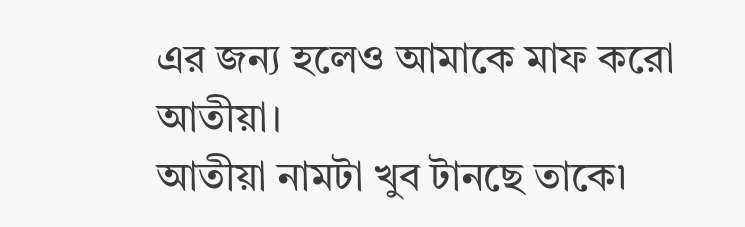এর জন্য হলেও আমাকে মাফ করো আতীয়া।
আতীয়া নামটা খুব টানছে তাকে৷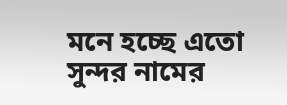মনে হচ্ছে এতো সুন্দর নামের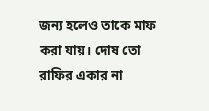জন্য হলেও তাকে মাফ করা যায়। দোষ তো রাফির একার না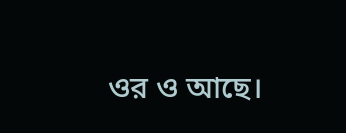ওর ও আছে।